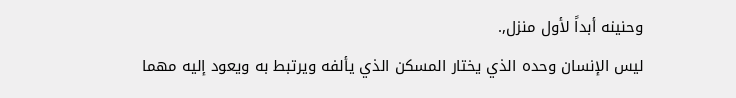وحنينه أبداً لأول منزل,.
ليس الإنسان وحده الذي يختار المسكن الذي يألفه ويرتبط به ويعود إليه مهما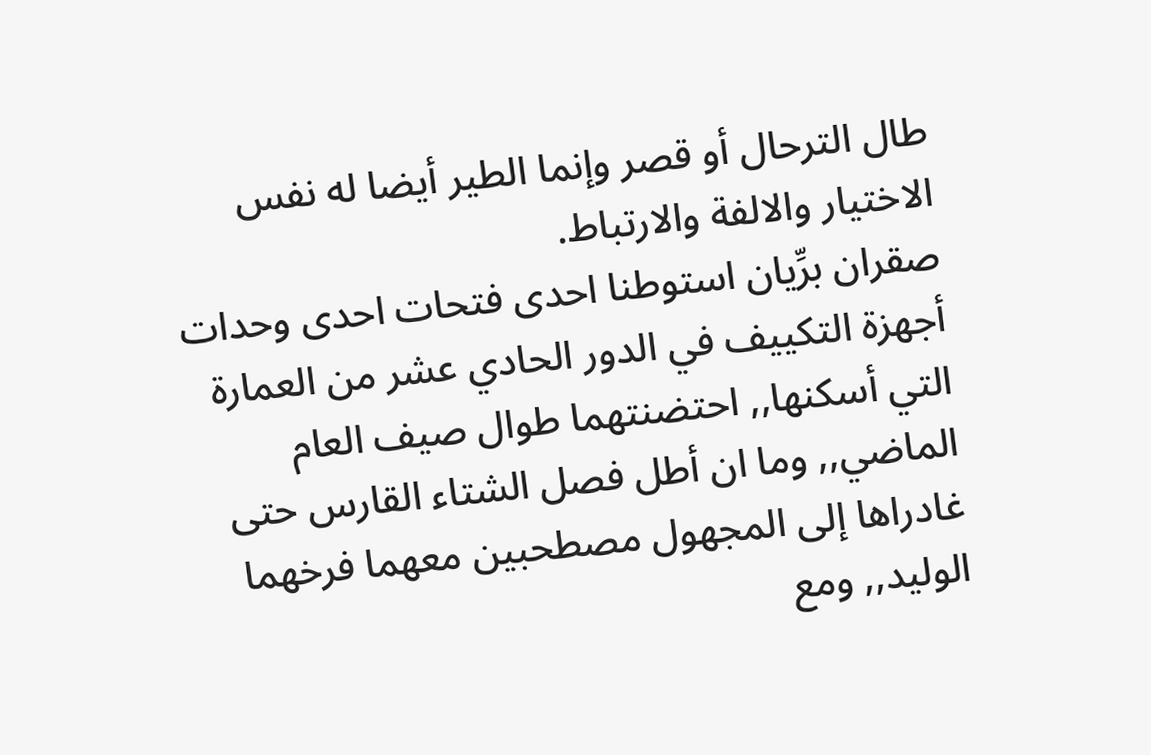طال الترحال أو قصر وإنما الطير أيضا له نفس الاختيار والالفة والارتباط.
صقران برِّيان استوطنا احدى فتحات احدى وحدات أجهزة التكييف في الدور الحادي عشر من العمارة التي أسكنها,, احتضنتهما طوال صيف العام الماضي,, وما ان أطل فصل الشتاء القارس حتى غادراها إلى المجهول مصطحبين معهما فرخهما الوليد,, ومع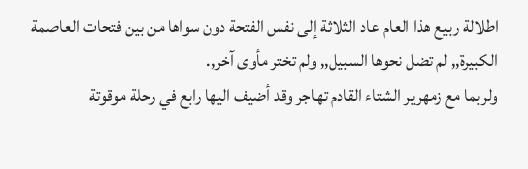اطلالة ربيع هذا العام عاد الثلاثة إلى نفس الفتحة دون سواها من بين فتحات العاصمة الكبيرة,, لم تضل نحوها السبيل,, ولم تختر مأوى آخر,.
ولربما مع زمهرير الشتاء القادم تهاجر وقد أضيف اليها رابع في رحلة موقوتة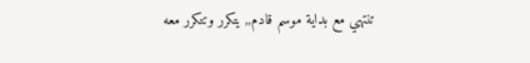تنتهي مع بداية موسم قادم,, يتكرر وتتكرر معه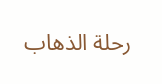رحلة الذهاب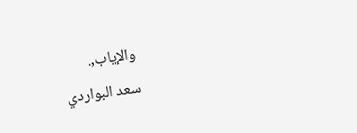والإياب,.
سعد البواردي